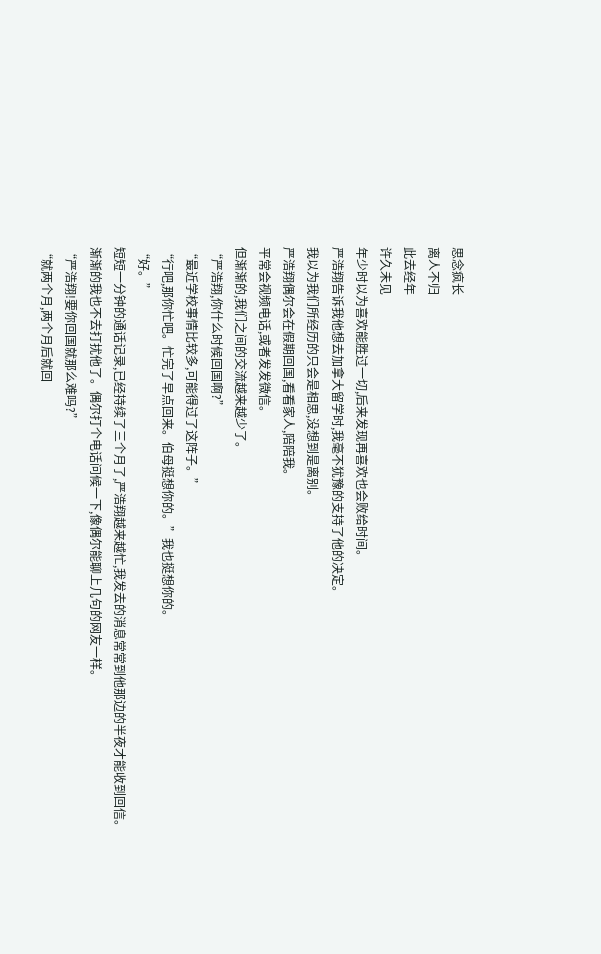思念疯长
离人不归
此去经年
许久未见
年少时以为喜欢能胜过一切,后来发现再喜欢也会败给时间。
严浩翔告诉我他想去加拿大留学时,我毫不犹豫的支持了他的决定。
我以为我们所经历的只会是相思,没想到是离别。
严浩翔偶尔会在假期回国,看看家人,陪陪我。
平常会视频电话,或者发发微信。
但渐渐的,我们之间的交流越来越少了。
“严浩翔,你什么时候回国啊?”
“最近学校事情比较多,可能得过了这阵子。”
“行吧,那你忙吧。忙完了早点回来。伯母挺想你的。”我也挺想你的。
“好。”
短短一分钟的通话记录,已经持续了三个月了,严浩翔越来越忙,我发去的消息常常到他那边的半夜才能收到回信。
渐渐的我也不去打扰他了。偶尔打个电话问候一下,像偶尔能聊上几句的网友一样。
“严浩翔!要你回国就那么难吗?”
“就两个月,两个月后就回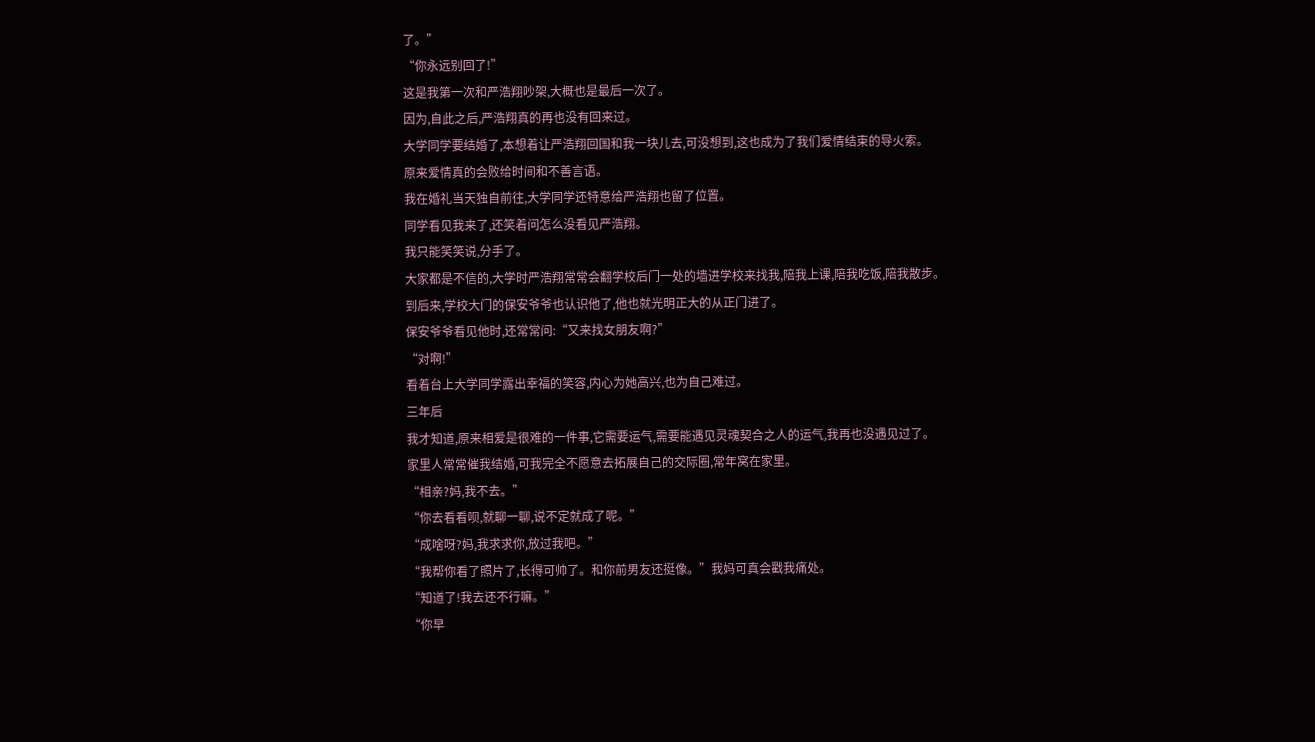了。”
“你永远别回了!”
这是我第一次和严浩翔吵架,大概也是最后一次了。
因为,自此之后,严浩翔真的再也没有回来过。
大学同学要结婚了,本想着让严浩翔回国和我一块儿去,可没想到,这也成为了我们爱情结束的导火索。
原来爱情真的会败给时间和不善言语。
我在婚礼当天独自前往,大学同学还特意给严浩翔也留了位置。
同学看见我来了,还笑着问怎么没看见严浩翔。
我只能笑笑说,分手了。
大家都是不信的,大学时严浩翔常常会翻学校后门一处的墙进学校来找我,陪我上课,陪我吃饭,陪我散步。
到后来,学校大门的保安爷爷也认识他了,他也就光明正大的从正门进了。
保安爷爷看见他时,还常常问:“又来找女朋友啊?”
“对啊!”
看着台上大学同学露出幸福的笑容,内心为她高兴,也为自己难过。
三年后
我才知道,原来相爱是很难的一件事,它需要运气,需要能遇见灵魂契合之人的运气,我再也没遇见过了。
家里人常常催我结婚,可我完全不愿意去拓展自己的交际圈,常年窝在家里。
“相亲?妈,我不去。”
“你去看看呗,就聊一聊,说不定就成了呢。”
“成啥呀?妈,我求求你,放过我吧。”
“我帮你看了照片了,长得可帅了。和你前男友还挺像。”我妈可真会戳我痛处。
“知道了!我去还不行嘛。”
“你早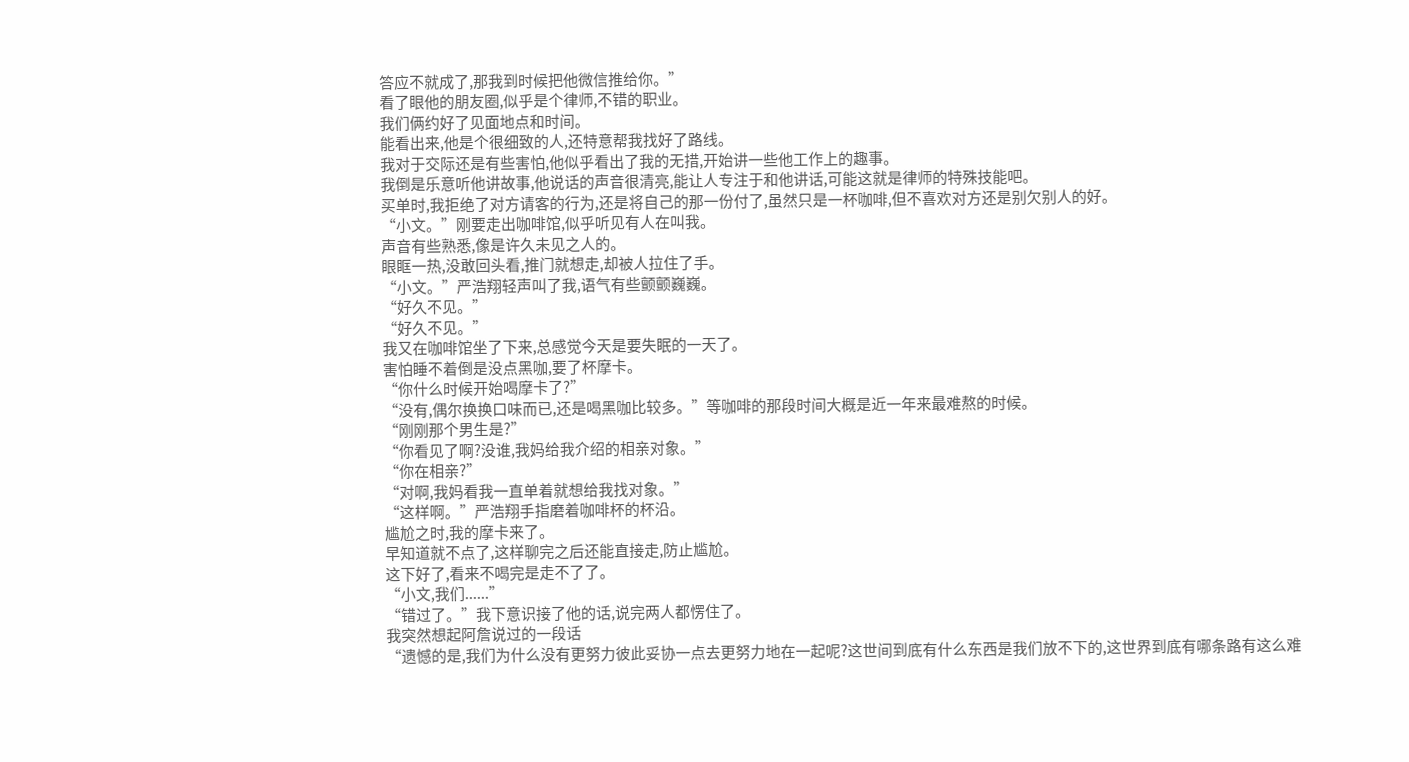答应不就成了,那我到时候把他微信推给你。”
看了眼他的朋友圈,似乎是个律师,不错的职业。
我们俩约好了见面地点和时间。
能看出来,他是个很细致的人,还特意帮我找好了路线。
我对于交际还是有些害怕,他似乎看出了我的无措,开始讲一些他工作上的趣事。
我倒是乐意听他讲故事,他说话的声音很清亮,能让人专注于和他讲话,可能这就是律师的特殊技能吧。
买单时,我拒绝了对方请客的行为,还是将自己的那一份付了,虽然只是一杯咖啡,但不喜欢对方还是别欠别人的好。
“小文。”刚要走出咖啡馆,似乎听见有人在叫我。
声音有些熟悉,像是许久未见之人的。
眼眶一热,没敢回头看,推门就想走,却被人拉住了手。
“小文。”严浩翔轻声叫了我,语气有些颤颤巍巍。
“好久不见。”
“好久不见。”
我又在咖啡馆坐了下来,总感觉今天是要失眠的一天了。
害怕睡不着倒是没点黑咖,要了杯摩卡。
“你什么时候开始喝摩卡了?”
“没有,偶尔换换口味而已,还是喝黑咖比较多。”等咖啡的那段时间大概是近一年来最难熬的时候。
“刚刚那个男生是?”
“你看见了啊?没谁,我妈给我介绍的相亲对象。”
“你在相亲?”
“对啊,我妈看我一直单着就想给我找对象。”
“这样啊。”严浩翔手指磨着咖啡杯的杯沿。
尴尬之时,我的摩卡来了。
早知道就不点了,这样聊完之后还能直接走,防止尴尬。
这下好了,看来不喝完是走不了了。
“小文,我们......”
“错过了。”我下意识接了他的话,说完两人都愣住了。
我突然想起阿詹说过的一段话
“遗憾的是,我们为什么没有更努力彼此妥协一点去更努力地在一起呢?这世间到底有什么东西是我们放不下的,这世界到底有哪条路有这么难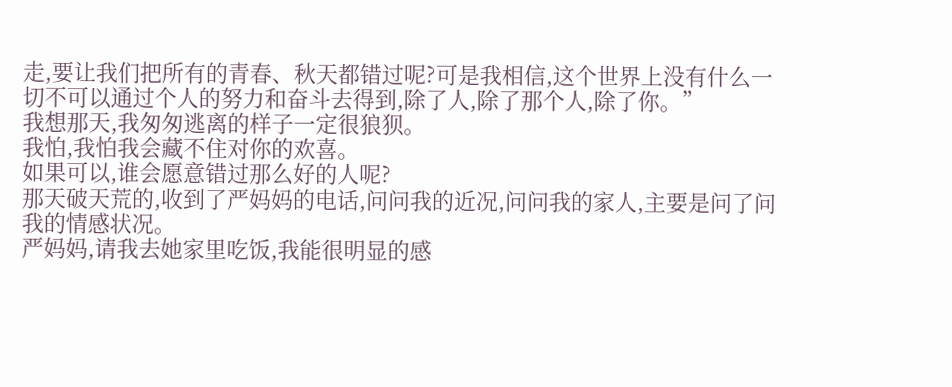走,要让我们把所有的青春、秋天都错过呢?可是我相信,这个世界上没有什么一切不可以通过个人的努力和奋斗去得到,除了人,除了那个人,除了你。”
我想那天,我匆匆逃离的样子一定很狼狈。
我怕,我怕我会藏不住对你的欢喜。
如果可以,谁会愿意错过那么好的人呢?
那天破天荒的,收到了严妈妈的电话,问问我的近况,问问我的家人,主要是问了问我的情感状况。
严妈妈,请我去她家里吃饭,我能很明显的感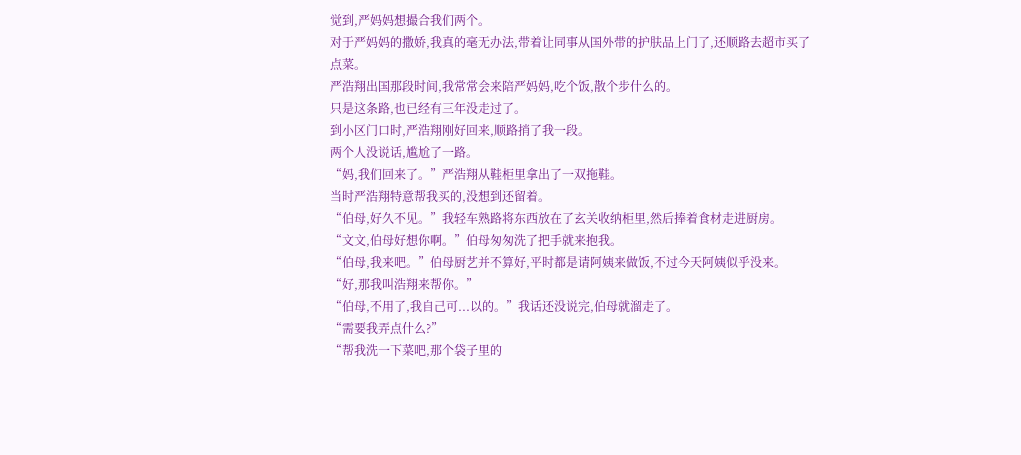觉到,严妈妈想撮合我们两个。
对于严妈妈的撒娇,我真的毫无办法,带着让同事从国外带的护肤品上门了,还顺路去超市买了点菜。
严浩翔出国那段时间,我常常会来陪严妈妈,吃个饭,散个步什么的。
只是这条路,也已经有三年没走过了。
到小区门口时,严浩翔刚好回来,顺路捎了我一段。
两个人没说话,尴尬了一路。
“妈,我们回来了。”严浩翔从鞋柜里拿出了一双拖鞋。
当时严浩翔特意帮我买的,没想到还留着。
“伯母,好久不见。”我轻车熟路将东西放在了玄关收纳柜里,然后捧着食材走进厨房。
“文文,伯母好想你啊。”伯母匆匆洗了把手就来抱我。
“伯母,我来吧。”伯母厨艺并不算好,平时都是请阿姨来做饭,不过今天阿姨似乎没来。
“好,那我叫浩翔来帮你。”
“伯母,不用了,我自己可...以的。”我话还没说完,伯母就溜走了。
“需要我弄点什么?”
“帮我洗一下菜吧,那个袋子里的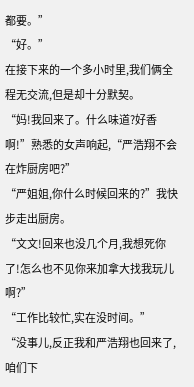都要。”
“好。”
在接下来的一个多小时里,我们俩全程无交流,但是却十分默契。
“妈!我回来了。什么味道?好香啊!”熟悉的女声响起,“严浩翔不会在炸厨房吧?”
“严姐姐,你什么时候回来的?”我快步走出厨房。
“文文!回来也没几个月,我想死你了!怎么也不见你来加拿大找我玩儿啊?”
“工作比较忙,实在没时间。”
“没事儿,反正我和严浩翔也回来了,咱们下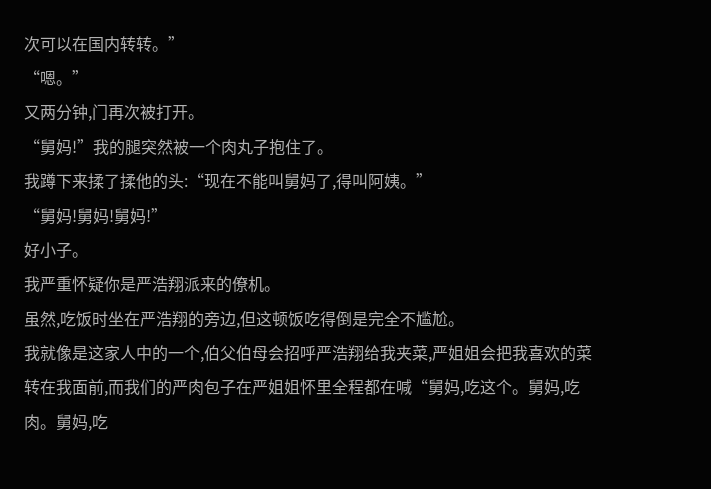次可以在国内转转。”
“嗯。”
又两分钟,门再次被打开。
“舅妈!”我的腿突然被一个肉丸子抱住了。
我蹲下来揉了揉他的头:“现在不能叫舅妈了,得叫阿姨。”
“舅妈!舅妈!舅妈!”
好小子。
我严重怀疑你是严浩翔派来的僚机。
虽然,吃饭时坐在严浩翔的旁边,但这顿饭吃得倒是完全不尴尬。
我就像是这家人中的一个,伯父伯母会招呼严浩翔给我夹菜,严姐姐会把我喜欢的菜转在我面前,而我们的严肉包子在严姐姐怀里全程都在喊“舅妈,吃这个。舅妈,吃肉。舅妈,吃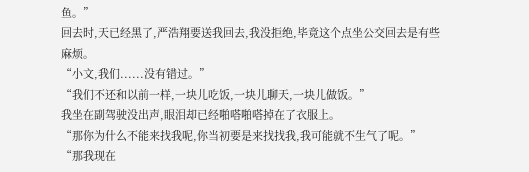鱼。”
回去时,天已经黑了,严浩翔要送我回去,我没拒绝,毕竟这个点坐公交回去是有些麻烦。
“小文,我们......没有错过。”
“我们不还和以前一样,一块儿吃饭,一块儿聊天,一块儿做饭。”
我坐在副驾驶没出声,眼泪却已经啪嗒啪嗒掉在了衣服上。
“那你为什么不能来找我呢,你当初要是来找找我,我可能就不生气了呢。”
“那我现在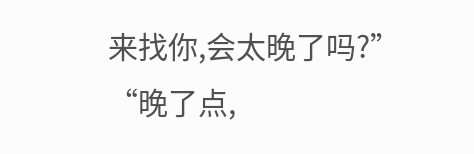来找你,会太晚了吗?”
“晚了点,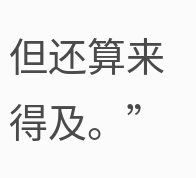但还算来得及。”